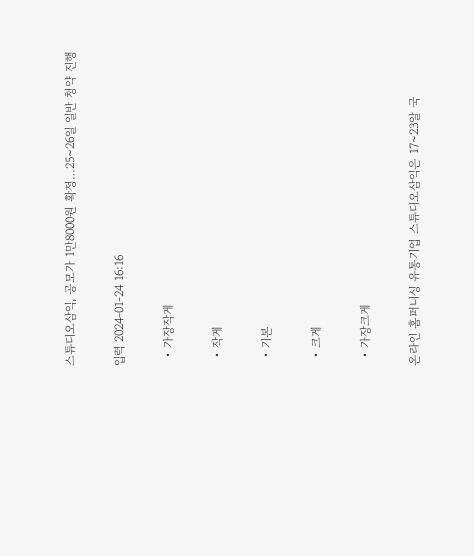스튜디오삼익, 공모가 1만8000원 확정…25~26일 일반 청약 진행

입력 2024-01-24 16:16

  • 가장작게

  • 작게

  • 기본

  • 크게

  • 가장크게

온라인 홈퍼니싱 유통기업 스튜디오삼익은 17~23알 국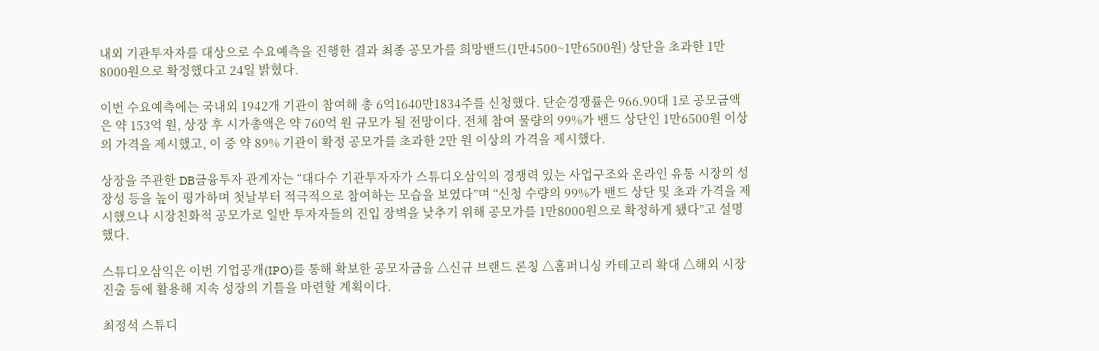내외 기관투자자를 대상으로 수요예측을 진행한 결과 최종 공모가를 희망밴드(1만4500~1만6500원) 상단을 초과한 1만8000원으로 확정했다고 24일 밝혔다.

이번 수요예측에는 국내외 1942개 기관이 참여해 총 6억1640만1834주를 신청했다. 단순경쟁률은 966.90대 1로 공모금액은 약 153억 원, 상장 후 시가총액은 약 760억 원 규모가 될 전망이다. 전체 참여 물량의 99%가 밴드 상단인 1만6500원 이상의 가격을 제시했고, 이 중 약 89% 기관이 확정 공모가를 초과한 2만 원 이상의 가격을 제시했다.

상장을 주관한 DB금융투자 관계자는 “대다수 기관투자자가 스튜디오삼익의 경쟁력 있는 사업구조와 온라인 유통 시장의 성장성 등을 높이 평가하며 첫날부터 적극적으로 참여하는 모습을 보였다”며 “신청 수량의 99%가 밴드 상단 및 초과 가격을 제시했으나 시장친화적 공모가로 일반 투자자들의 진입 장벽을 낮추기 위해 공모가를 1만8000원으로 확정하게 됐다”고 설명했다.

스튜디오삼익은 이번 기업공개(IPO)를 통해 확보한 공모자금을 △신규 브랜드 론칭 △홈퍼니싱 카테고리 확대 △해외 시장 진출 등에 활용해 지속 성장의 기틀을 마련할 계획이다.

최정석 스튜디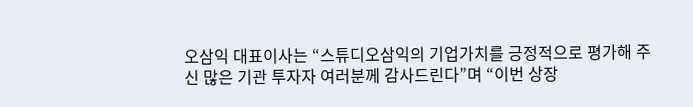오삼익 대표이사는 “스튜디오삼익의 기업가치를 긍정적으로 평가해 주신 많은 기관 투자자 여러분께 감사드린다”며 “이번 상장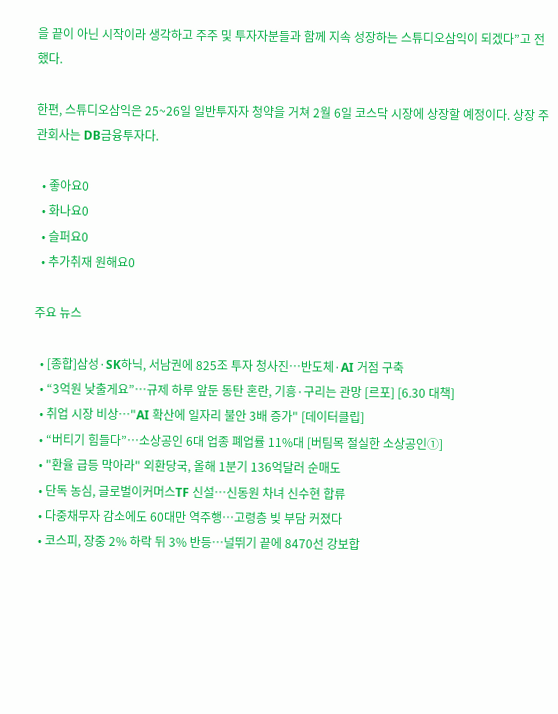을 끝이 아닌 시작이라 생각하고 주주 및 투자자분들과 함께 지속 성장하는 스튜디오삼익이 되겠다”고 전했다.

한편, 스튜디오삼익은 25~26일 일반투자자 청약을 거쳐 2월 6일 코스닥 시장에 상장할 예정이다. 상장 주관회사는 DB금융투자다.

  • 좋아요0
  • 화나요0
  • 슬퍼요0
  • 추가취재 원해요0

주요 뉴스

  • [종합]삼성·SK하닉, 서남권에 825조 투자 청사진…반도체·AI 거점 구축
  • “3억원 낮출게요”⋯규제 하루 앞둔 동탄 혼란, 기흥·구리는 관망 [르포] [6.30 대책]
  • 취업 시장 비상…"AI 확산에 일자리 불안 3배 증가" [데이터클립]
  • “버티기 힘들다”…소상공인 6대 업종 폐업률 11%대 [버팀목 절실한 소상공인①]
  • "환율 급등 막아라" 외환당국, 올해 1분기 136억달러 순매도
  • 단독 농심, 글로벌이커머스TF 신설…신동원 차녀 신수현 합류
  • 다중채무자 감소에도 60대만 역주행…고령층 빚 부담 커졌다
  • 코스피, 장중 2% 하락 뒤 3% 반등⋯널뛰기 끝에 8470선 강보합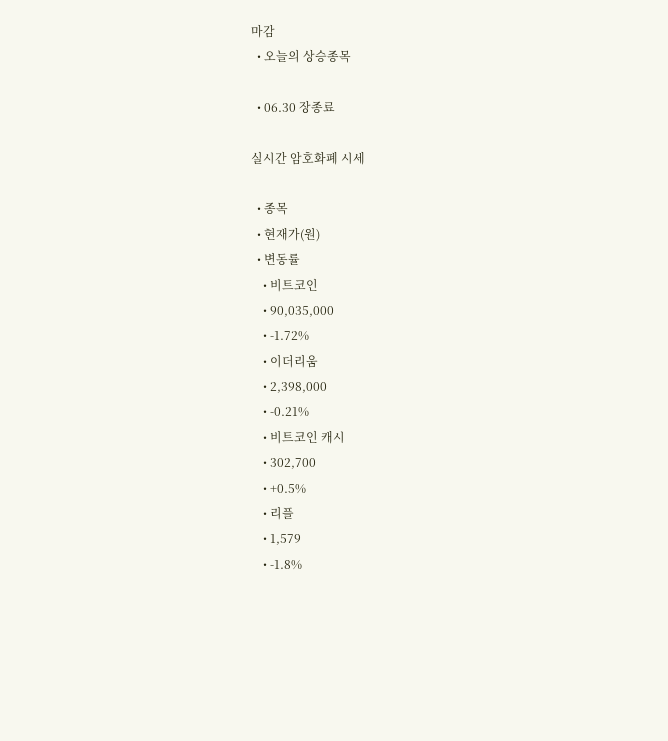마감
  • 오늘의 상승종목

  • 06.30 장종료

실시간 암호화폐 시세

  • 종목
  • 현재가(원)
  • 변동률
    • 비트코인
    • 90,035,000
    • -1.72%
    • 이더리움
    • 2,398,000
    • -0.21%
    • 비트코인 캐시
    • 302,700
    • +0.5%
    • 리플
    • 1,579
    • -1.8%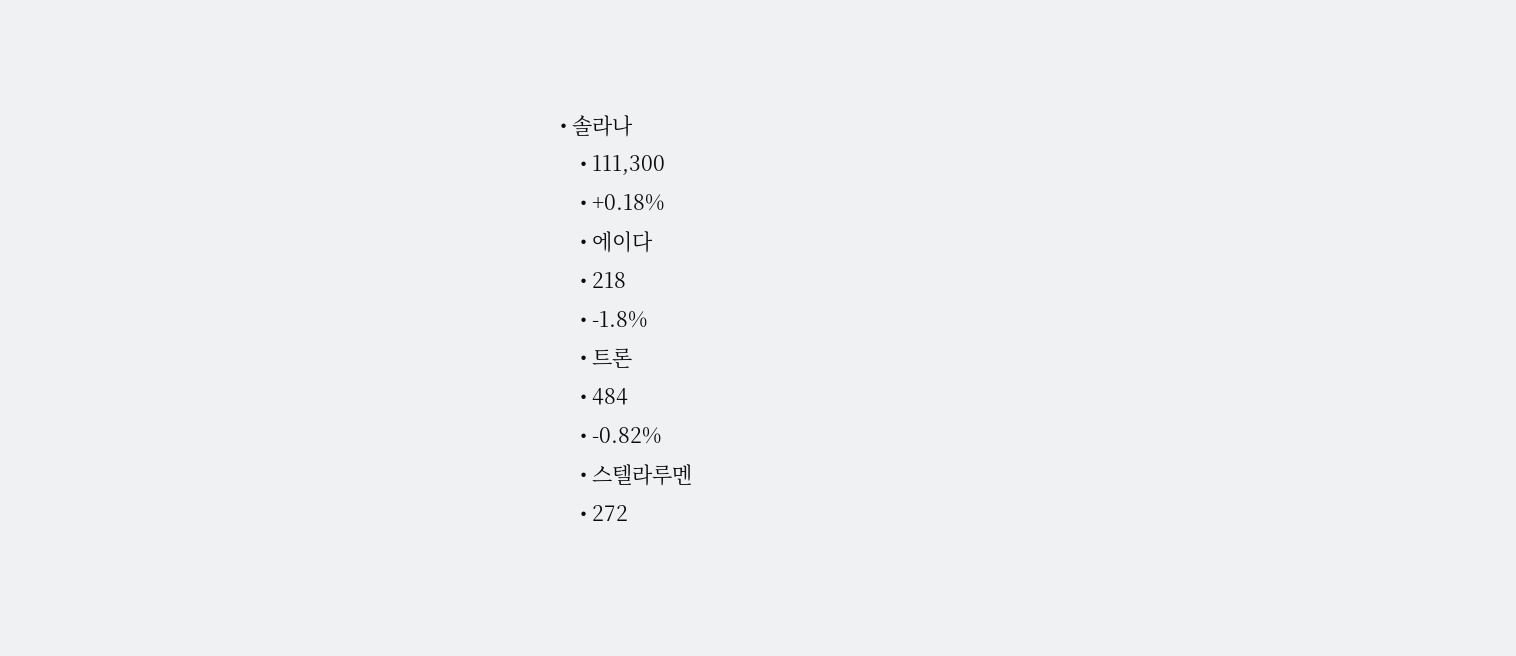• 솔라나
    • 111,300
    • +0.18%
    • 에이다
    • 218
    • -1.8%
    • 트론
    • 484
    • -0.82%
    • 스텔라루멘
    • 272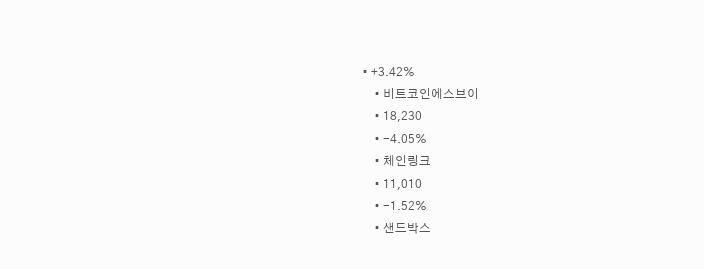• +3.42%
    • 비트코인에스브이
    • 18,230
    • -4.05%
    • 체인링크
    • 11,010
    • -1.52%
    • 샌드박스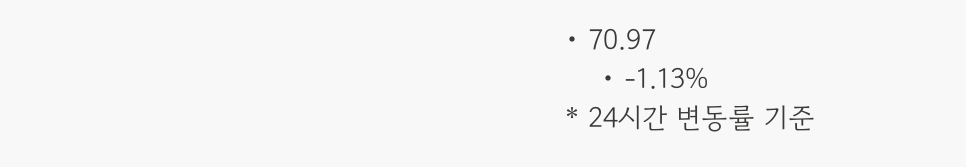• 70.97
    • -1.13%
* 24시간 변동률 기준